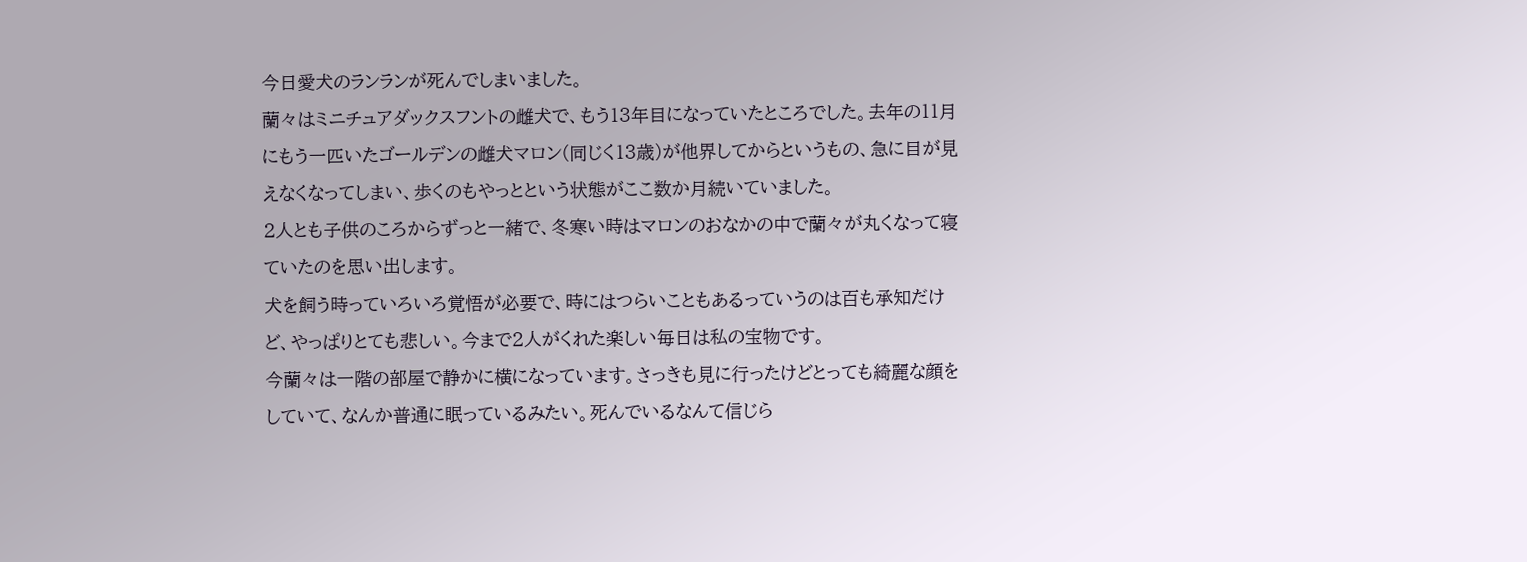今日愛犬のランランが死んでしまいました。
蘭々はミニチュアダックスフントの雌犬で、もう13年目になっていたところでした。去年の11月にもう一匹いたゴールデンの雌犬マロン(同じく13歳)が他界してからというもの、急に目が見えなくなってしまい、歩くのもやっとという状態がここ数か月続いていました。
2人とも子供のころからずっと一緒で、冬寒い時はマロンのおなかの中で蘭々が丸くなって寝ていたのを思い出します。
犬を飼う時っていろいろ覚悟が必要で、時にはつらいこともあるっていうのは百も承知だけど、やっぱりとても悲しい。今まで2人がくれた楽しい毎日は私の宝物です。
今蘭々は一階の部屋で静かに横になっています。さっきも見に行ったけどとっても綺麗な顔をしていて、なんか普通に眠っているみたい。死んでいるなんて信じら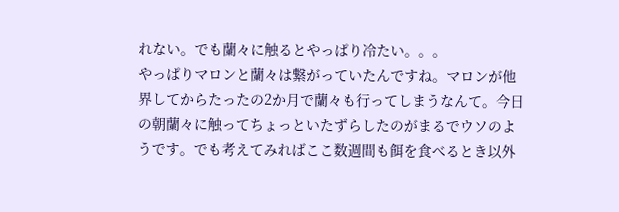れない。でも蘭々に触るとやっぱり冷たい。。。
やっぱりマロンと蘭々は繋がっていたんですね。マロンが他界してからたったの2か月で蘭々も行ってしまうなんて。今日の朝蘭々に触ってちょっといたずらしたのがまるでウソのようです。でも考えてみればここ数週間も餌を食べるとき以外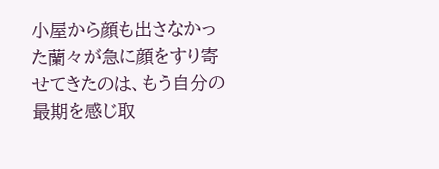小屋から顔も出さなかった蘭々が急に顔をすり寄せてきたのは、もう自分の最期を感じ取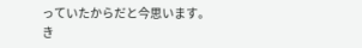っていたからだと今思います。
き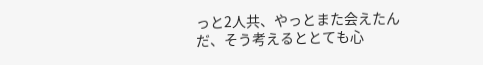っと2人共、やっとまた会えたんだ、そう考えるととても心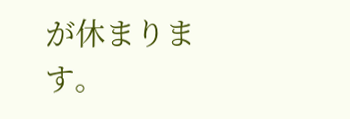が休まります。